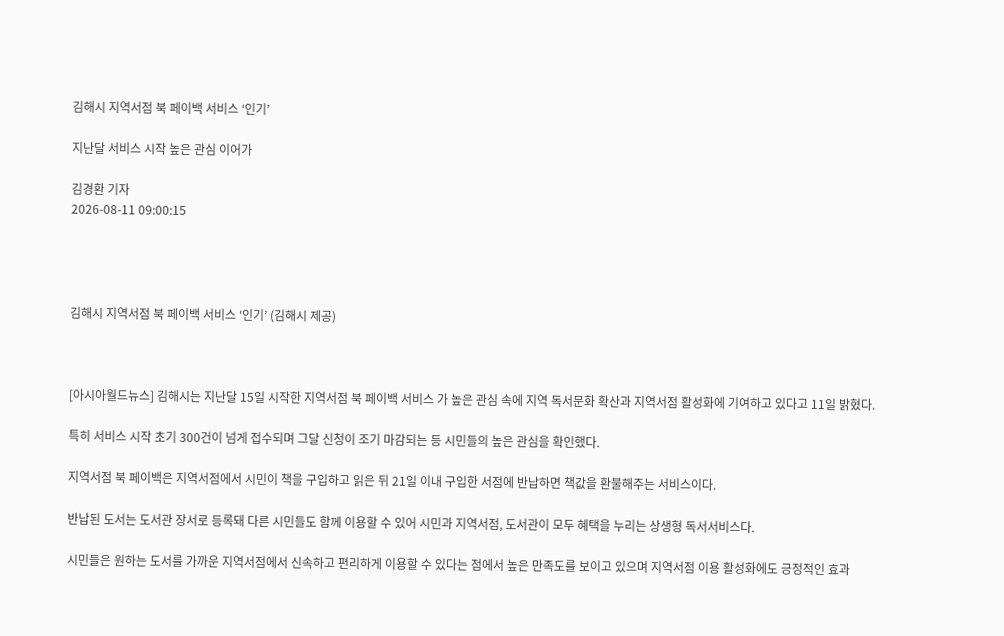김해시 지역서점 북 페이백 서비스 ‘인기’

지난달 서비스 시작 높은 관심 이어가

김경환 기자
2026-08-11 09:00:15




김해시 지역서점 북 페이백 서비스 ‘인기’ (김해시 제공)



[아시아월드뉴스] 김해시는 지난달 15일 시작한 지역서점 북 페이백 서비스 가 높은 관심 속에 지역 독서문화 확산과 지역서점 활성화에 기여하고 있다고 11일 밝혔다.

특히 서비스 시작 초기 300건이 넘게 접수되며 그달 신청이 조기 마감되는 등 시민들의 높은 관심을 확인했다.

지역서점 북 페이백은 지역서점에서 시민이 책을 구입하고 읽은 뒤 21일 이내 구입한 서점에 반납하면 책값을 환불해주는 서비스이다.

반납된 도서는 도서관 장서로 등록돼 다른 시민들도 함께 이용할 수 있어 시민과 지역서점, 도서관이 모두 혜택을 누리는 상생형 독서서비스다.

시민들은 원하는 도서를 가까운 지역서점에서 신속하고 편리하게 이용할 수 있다는 점에서 높은 만족도를 보이고 있으며 지역서점 이용 활성화에도 긍정적인 효과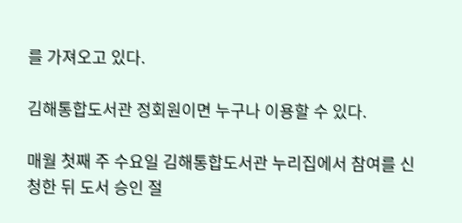를 가져오고 있다.

김해통합도서관 정회원이면 누구나 이용할 수 있다.

매월 첫째 주 수요일 김해통합도서관 누리집에서 참여를 신청한 뒤 도서 승인 절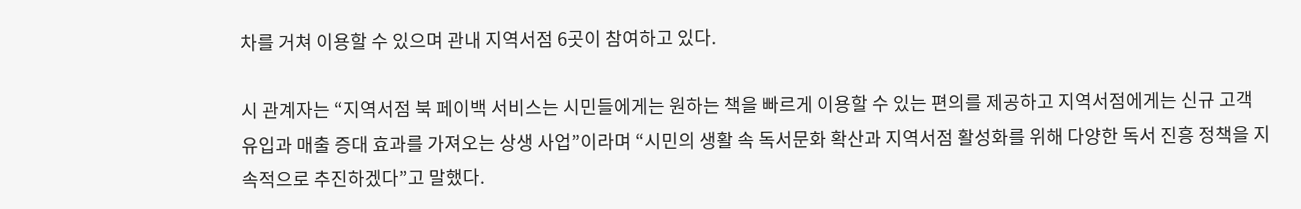차를 거쳐 이용할 수 있으며 관내 지역서점 6곳이 참여하고 있다.

시 관계자는 “지역서점 북 페이백 서비스는 시민들에게는 원하는 책을 빠르게 이용할 수 있는 편의를 제공하고 지역서점에게는 신규 고객 유입과 매출 증대 효과를 가져오는 상생 사업”이라며 “시민의 생활 속 독서문화 확산과 지역서점 활성화를 위해 다양한 독서 진흥 정책을 지속적으로 추진하겠다”고 말했다.